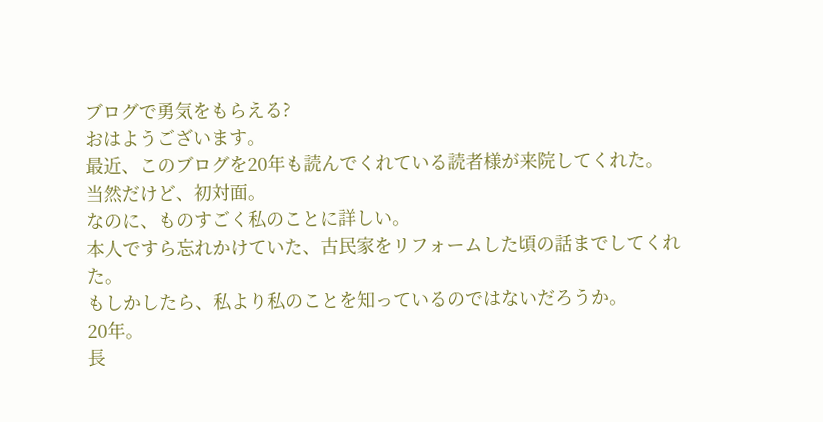ブログで勇気をもらえる?
おはようございます。
最近、このブログを20年も読んでくれている読者様が来院してくれた。
当然だけど、初対面。
なのに、ものすごく私のことに詳しい。
本人ですら忘れかけていた、古民家をリフォームした頃の話までしてくれた。
もしかしたら、私より私のことを知っているのではないだろうか。
20年。
長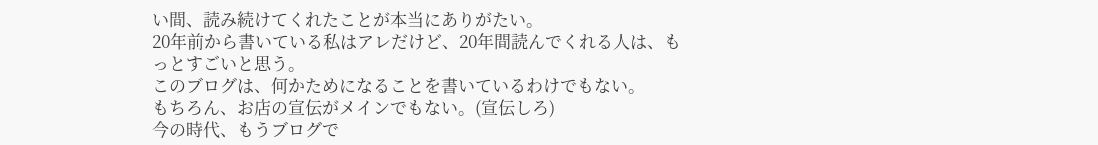い間、読み続けてくれたことが本当にありがたい。
20年前から書いている私はアレだけど、20年間読んでくれる人は、もっとすごいと思う。
このブログは、何かためになることを書いているわけでもない。
もちろん、お店の宣伝がメインでもない。(宣伝しろ)
今の時代、もうブログで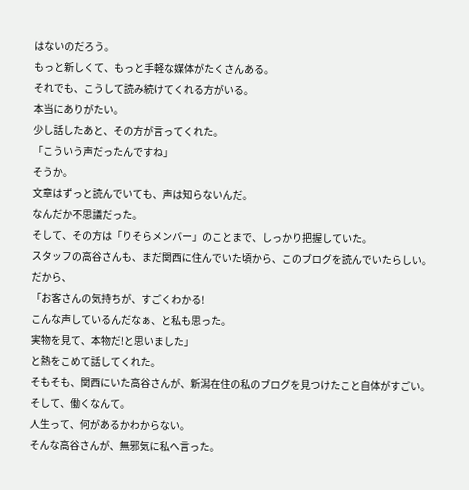はないのだろう。
もっと新しくて、もっと手軽な媒体がたくさんある。
それでも、こうして読み続けてくれる方がいる。
本当にありがたい。
少し話したあと、その方が言ってくれた。
「こういう声だったんですね」
そうか。
文章はずっと読んでいても、声は知らないんだ。
なんだか不思議だった。
そして、その方は「りそらメンバー」のことまで、しっかり把握していた。
スタッフの高谷さんも、まだ関西に住んでいた頃から、このブログを読んでいたらしい。
だから、
「お客さんの気持ちが、すごくわかる!
こんな声しているんだなぁ、と私も思った。
実物を見て、本物だ!と思いました」
と熱をこめて話してくれた。
そもそも、関西にいた高谷さんが、新潟在住の私のブログを見つけたこと自体がすごい。
そして、働くなんて。
人生って、何があるかわからない。
そんな高谷さんが、無邪気に私へ言った。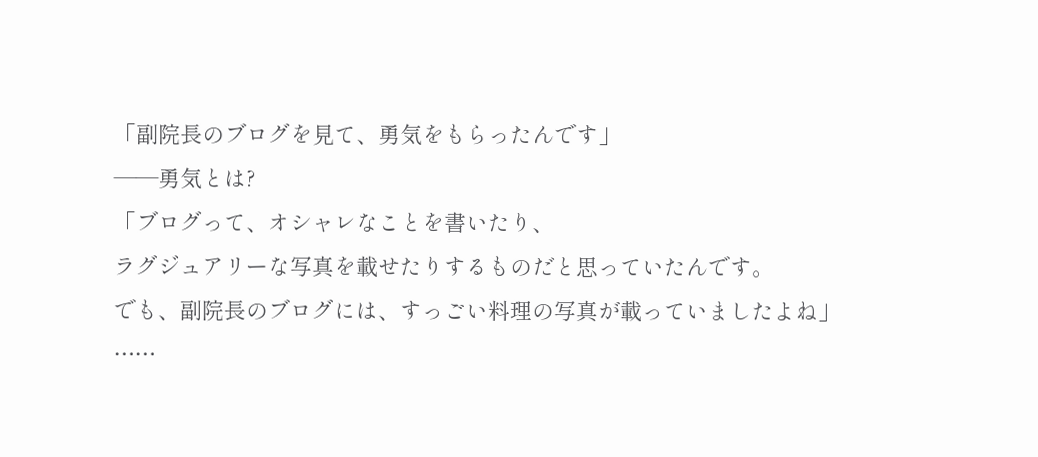「副院長のブログを見て、勇気をもらったんです」
――勇気とは?
「ブログって、オシャレなことを書いたり、
ラグジュアリーな写真を載せたりするものだと思っていたんです。
でも、副院長のブログには、すっごい料理の写真が載っていましたよね」
……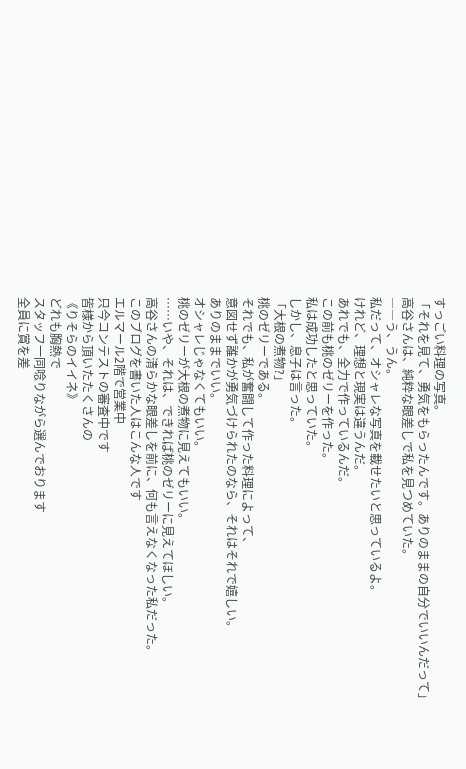すっごい料理の写真。
「それを見て、勇気をもらったんです。ありのままの自分でいいんだって」
高谷さんは、純粋な眼差しで私を見つめていた。
――う、うん。
私だって、オシャレな写真を載せたいと思っているよ。
けれど、理想と現実は違うんだ。
あれでも、全力で作っているんだ。
この前も桃のゼリーを作った。
私は成功したと思っていた。
しかし、息子は言った。
「大根の煮物?」
桃のゼリーである。
それでも、私が奮闘して作った料理によって、
意図せず誰かが勇気づけられたのなら、それはそれで嬉しい。
ありのままでいい。
オシャレじゃなくてもいい。
桃のゼリーが大根の煮物に見えてもいい。
……いや、それは、できれば桃のゼリーに見えてほしい。
高谷さんの清らかな眼差しを前に、何も言えなくなった私だった。
このブログを書いた人はこんな人です
エルマール2階で営業中
只今コンテストの審査中です
皆様から頂いたたくさんの
《りそらのイイネ》
どれも胸熱で
スタッフ一同唸りながら選んでおります
全員に賞を差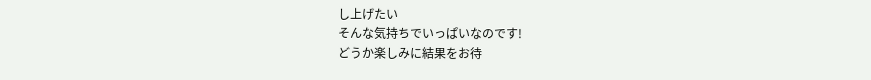し上げたい
そんな気持ちでいっぱいなのです!
どうか楽しみに結果をお待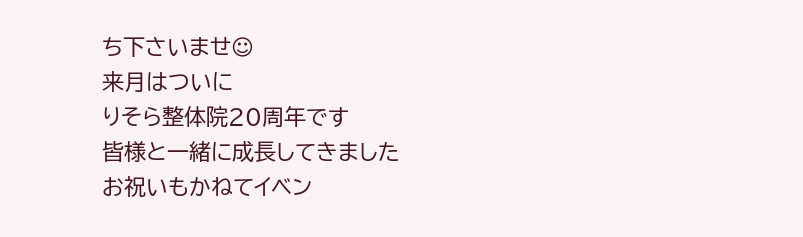ち下さいませ☺
来月はついに
りそら整体院20周年です
皆様と一緒に成長してきました
お祝いもかねてイベン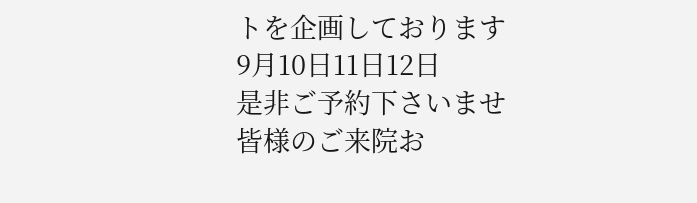トを企画しております
9月10日11日12日
是非ご予約下さいませ
皆様のご来院お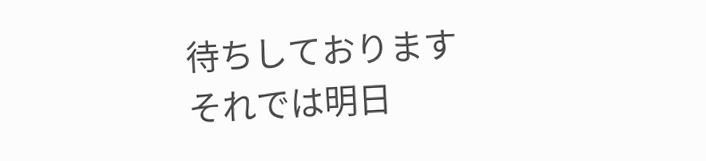待ちしております
それでは明日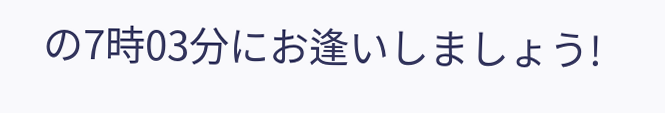の7時03分にお逢いしましょう!